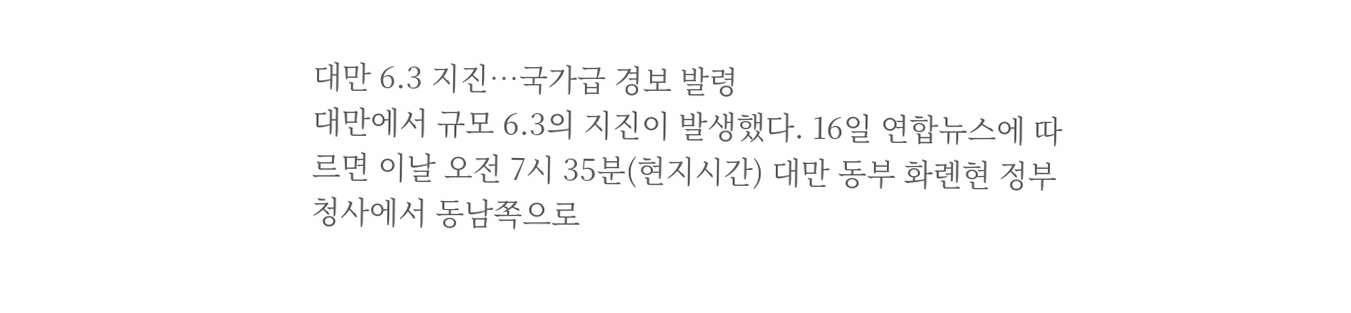대만 6.3 지진…국가급 경보 발령
대만에서 규모 6.3의 지진이 발생했다. 16일 연합뉴스에 따르면 이날 오전 7시 35분(현지시간) 대만 동부 화롄현 정부 청사에서 동남쪽으로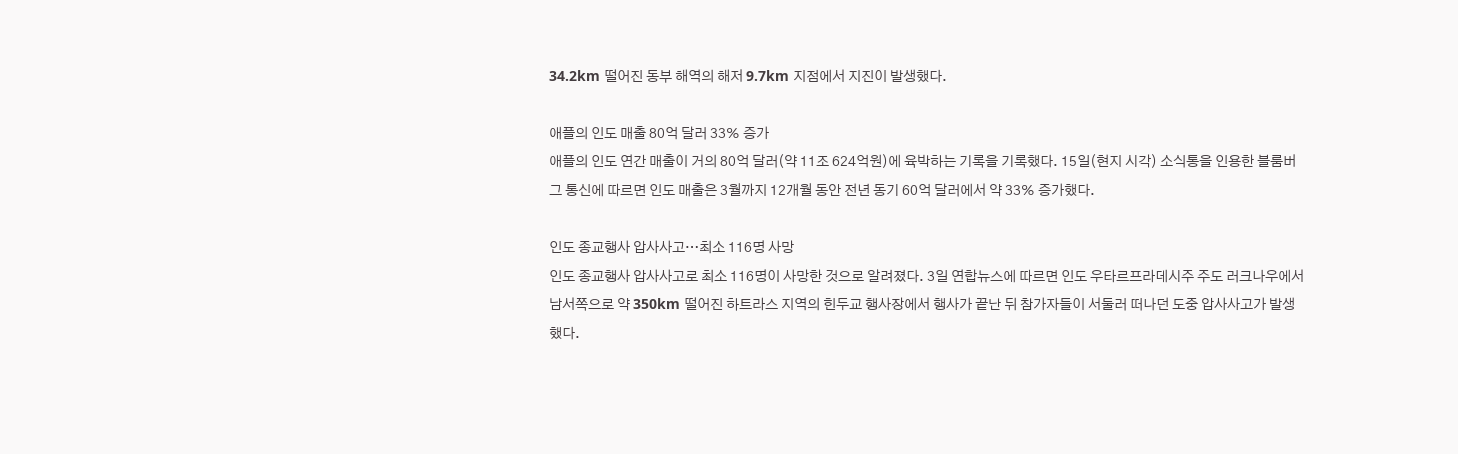34.2km 떨어진 동부 해역의 해저 9.7km 지점에서 지진이 발생했다.

애플의 인도 매출 80억 달러 33% 증가
애플의 인도 연간 매출이 거의 80억 달러(약 11조 624억원)에 육박하는 기록을 기록했다. 15일(현지 시각) 소식통을 인용한 블룸버그 통신에 따르면 인도 매출은 3월까지 12개월 동안 전년 동기 60억 달러에서 약 33% 증가했다.

인도 종교행사 압사사고…최소 116명 사망
인도 종교행사 압사사고로 최소 116명이 사망한 것으로 알려졌다. 3일 연합뉴스에 따르면 인도 우타르프라데시주 주도 러크나우에서 남서쪽으로 약 350km 떨어진 하트라스 지역의 힌두교 행사장에서 행사가 끝난 뒤 참가자들이 서둘러 떠나던 도중 압사사고가 발생했다.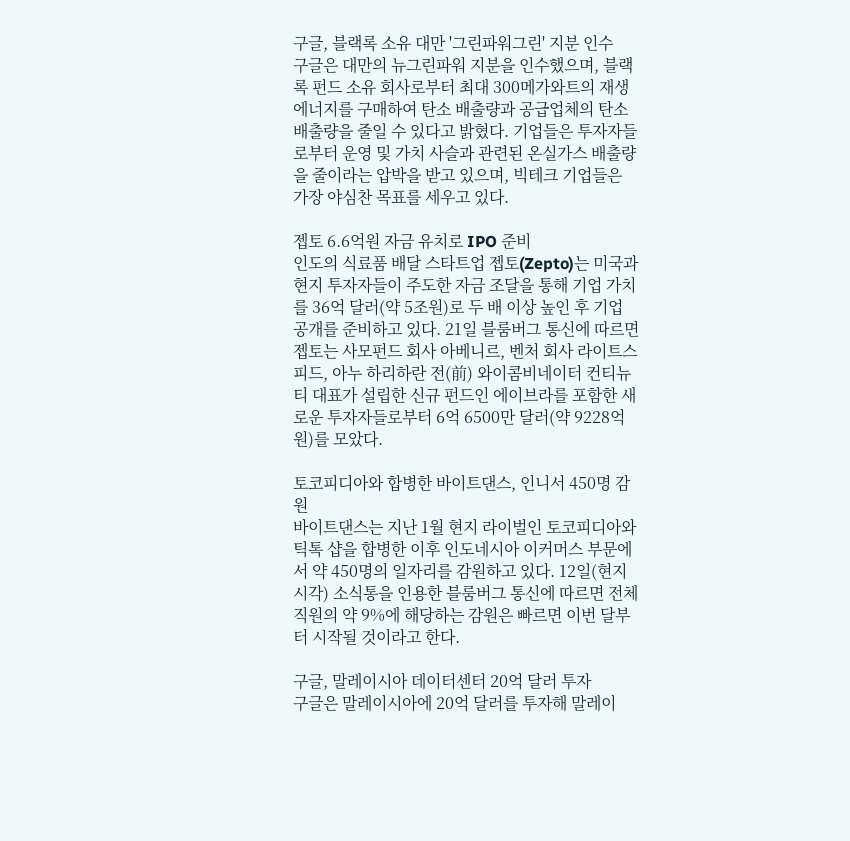구글, 블랙록 소유 대만 '그린파워그린' 지분 인수
구글은 대만의 뉴그린파워 지분을 인수했으며, 블랙록 펀드 소유 회사로부터 최대 300메가와트의 재생 에너지를 구매하여 탄소 배출량과 공급업체의 탄소 배출량을 줄일 수 있다고 밝혔다. 기업들은 투자자들로부터 운영 및 가치 사슬과 관련된 온실가스 배출량을 줄이라는 압박을 받고 있으며, 빅테크 기업들은 가장 야심찬 목표를 세우고 있다.

젭토 6.6억원 자금 유치로 IPO 준비
인도의 식료품 배달 스타트업 젭토(Zepto)는 미국과 현지 투자자들이 주도한 자금 조달을 통해 기업 가치를 36억 달러(약 5조원)로 두 배 이상 높인 후 기업 공개를 준비하고 있다. 21일 블룸버그 통신에 따르면 젭토는 사모펀드 회사 아베니르, 벤처 회사 라이트스피드, 아누 하리하란 전(前) 와이콤비네이터 컨티뉴티 대표가 설립한 신규 펀드인 에이브라를 포함한 새로운 투자자들로부터 6억 6500만 달러(약 9228억원)를 모았다.

토코피디아와 합병한 바이트댄스, 인니서 450명 감원
바이트댄스는 지난 1월 현지 라이벌인 토코피디아와 틱톡 샵을 합병한 이후 인도네시아 이커머스 부문에서 약 450명의 일자리를 감원하고 있다. 12일(현지 시각) 소식통을 인용한 블룸버그 통신에 따르면 전체 직원의 약 9%에 해당하는 감원은 빠르면 이번 달부터 시작될 것이라고 한다.

구글, 말레이시아 데이터센터 20억 달러 투자
구글은 말레이시아에 20억 달러를 투자해 말레이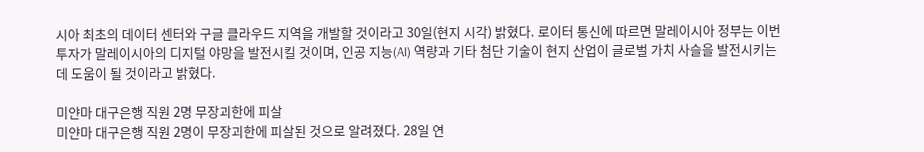시아 최초의 데이터 센터와 구글 클라우드 지역을 개발할 것이라고 30일(현지 시각) 밝혔다. 로이터 통신에 따르면 말레이시아 정부는 이번 투자가 말레이시아의 디지털 야망을 발전시킬 것이며, 인공 지능(AI) 역량과 기타 첨단 기술이 현지 산업이 글로벌 가치 사슬을 발전시키는 데 도움이 될 것이라고 밝혔다.

미얀마 대구은행 직원 2명 무장괴한에 피살
미얀마 대구은행 직원 2명이 무장괴한에 피살된 것으로 알려졌다. 28일 연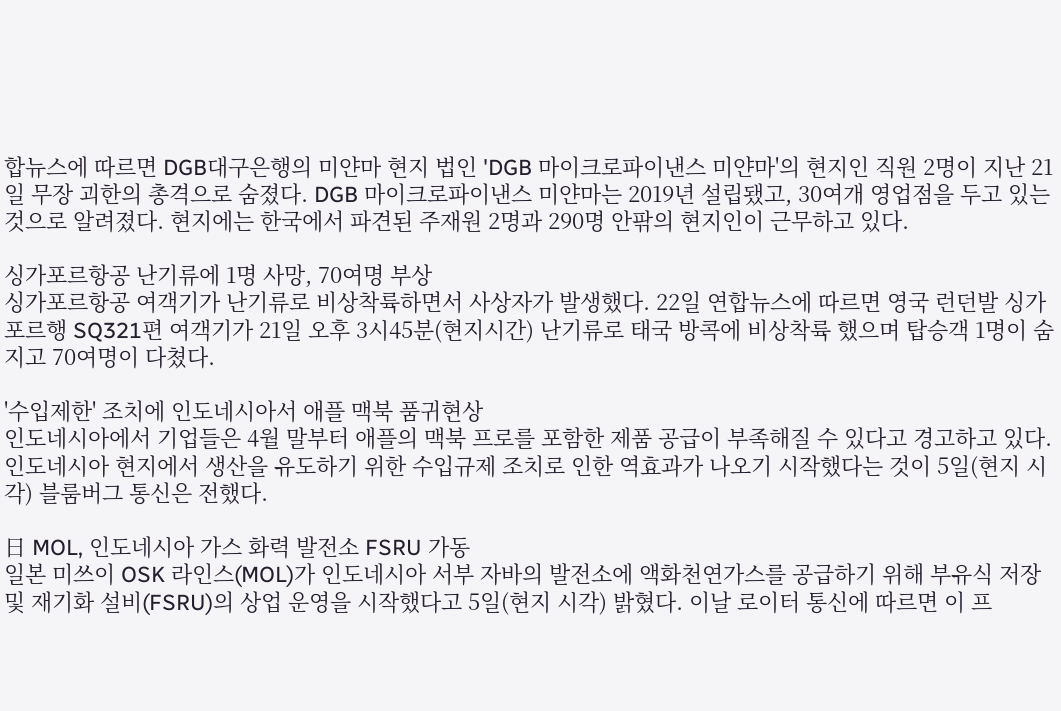합뉴스에 따르면 DGB대구은행의 미얀마 현지 법인 'DGB 마이크로파이낸스 미얀마'의 현지인 직원 2명이 지난 21일 무장 괴한의 총격으로 숨졌다. DGB 마이크로파이낸스 미얀마는 2019년 설립됐고, 30여개 영업점을 두고 있는 것으로 알려졌다. 현지에는 한국에서 파견된 주재원 2명과 290명 안팎의 현지인이 근무하고 있다.

싱가포르항공 난기류에 1명 사망, 70여명 부상
싱가포르항공 여객기가 난기류로 비상착륙하면서 사상자가 발생했다. 22일 연합뉴스에 따르면 영국 런던발 싱가포르행 SQ321편 여객기가 21일 오후 3시45분(현지시간) 난기류로 태국 방콕에 비상착륙 했으며 탑승객 1명이 숨지고 70여명이 다쳤다.

'수입제한' 조치에 인도네시아서 애플 맥북 품귀현상
인도네시아에서 기업들은 4월 말부터 애플의 맥북 프로를 포함한 제품 공급이 부족해질 수 있다고 경고하고 있다. 인도네시아 현지에서 생산을 유도하기 위한 수입규제 조치로 인한 역효과가 나오기 시작했다는 것이 5일(현지 시각) 블룸버그 통신은 전했다.

日 MOL, 인도네시아 가스 화력 발전소 FSRU 가동
일본 미쓰이 OSK 라인스(MOL)가 인도네시아 서부 자바의 발전소에 액화천연가스를 공급하기 위해 부유식 저장 및 재기화 설비(FSRU)의 상업 운영을 시작했다고 5일(현지 시각) 밝혔다. 이날 로이터 통신에 따르면 이 프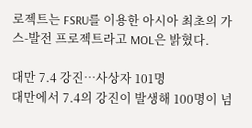로젝트는 FSRU를 이용한 아시아 최초의 가스-발전 프로젝트라고 MOL은 밝혔다.

대만 7.4 강진…사상자 101명
대만에서 7.4의 강진이 발생해 100명이 넘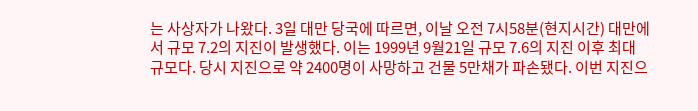는 사상자가 나왔다. 3일 대만 당국에 따르면, 이날 오전 7시58분(현지시간) 대만에서 규모 7.2의 지진이 발생했다. 이는 1999년 9월21일 규모 7.6의 지진 이후 최대 규모다. 당시 지진으로 약 2400명이 사망하고 건물 5만채가 파손됐다. 이번 지진으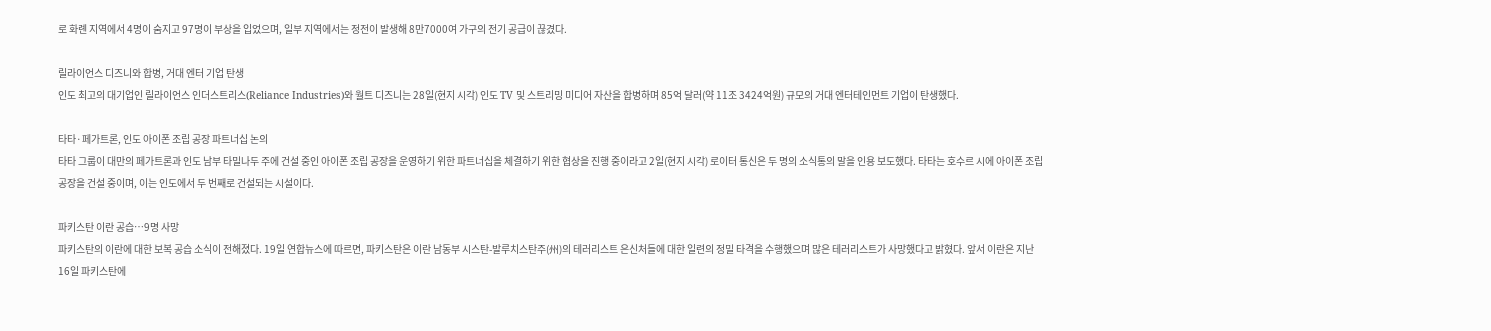로 화롄 지역에서 4명이 숨지고 97명이 부상을 입었으며, 일부 지역에서는 정전이 발생해 8만7000여 가구의 전기 공급이 끊겼다.

릴라이언스 디즈니와 합병, 거대 엔터 기업 탄생
인도 최고의 대기업인 릴라이언스 인더스트리스(Reliance Industries)와 월트 디즈니는 28일(현지 시각) 인도 TV 및 스트리밍 미디어 자산을 합병하며 85억 달러(약 11조 3424억원) 규모의 거대 엔터테인먼트 기업이 탄생했다.

타타·페가트론, 인도 아이폰 조립 공장 파트너십 논의
타타 그룹이 대만의 페가트론과 인도 남부 타밀나두 주에 건설 중인 아이폰 조립 공장을 운영하기 위한 파트너십을 체결하기 위한 협상을 진행 중이라고 2일(현지 시각) 로이터 통신은 두 명의 소식통의 말을 인용 보도했다. 타타는 호수르 시에 아이폰 조립 공장을 건설 중이며, 이는 인도에서 두 번째로 건설되는 시설이다.

파키스탄 이란 공습…9명 사망
파키스탄의 이란에 대한 보복 공습 소식이 전해졌다. 19일 연합뉴스에 따르면, 파키스탄은 이란 남동부 시스탄-발루치스탄주(州)의 테러리스트 은신처들에 대한 일련의 정밀 타격을 수행했으며 많은 테러리스트가 사망했다고 밝혔다. 앞서 이란은 지난 16일 파키스탄에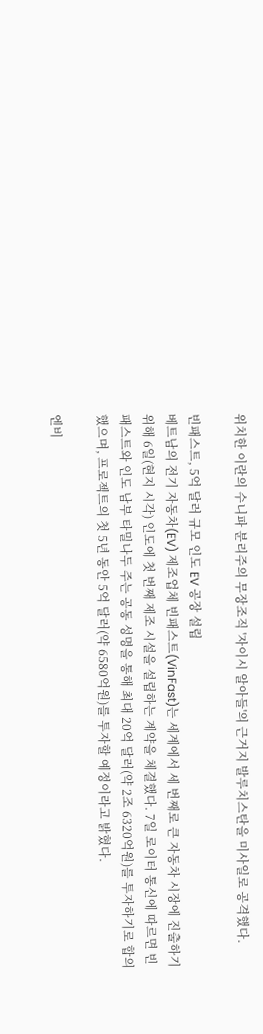위치한 이란의 수니파 분리주의 무장조직 '자이시 알아들'의 근거지 발루치스탄을 미사일로 공격했다.

빈패스트, 5억 달러 규모 인도 EV 공장 설립
베트남의 전기 자동차(EV) 제조업체 빈패스트(VinFast)는 세계에서 세 번째로 큰 자동차 시장에 진출하기 위해 6일(현지 시각) 인도에 첫 번째 제조 시설을 설립하는 계약을 체결했다. 7일 로이터 통신에 따르면 빈패스트와 인도 남부 타밀나두 주는 공동 성명을 통해 최대 20억 달러(약 2조 6320억원)를 투자하기로 합의했으며, 프로젝트의 첫 5년 동안 5억 달러(약 6580억원)를 투자할 예정이라고 밝혔다.

엔비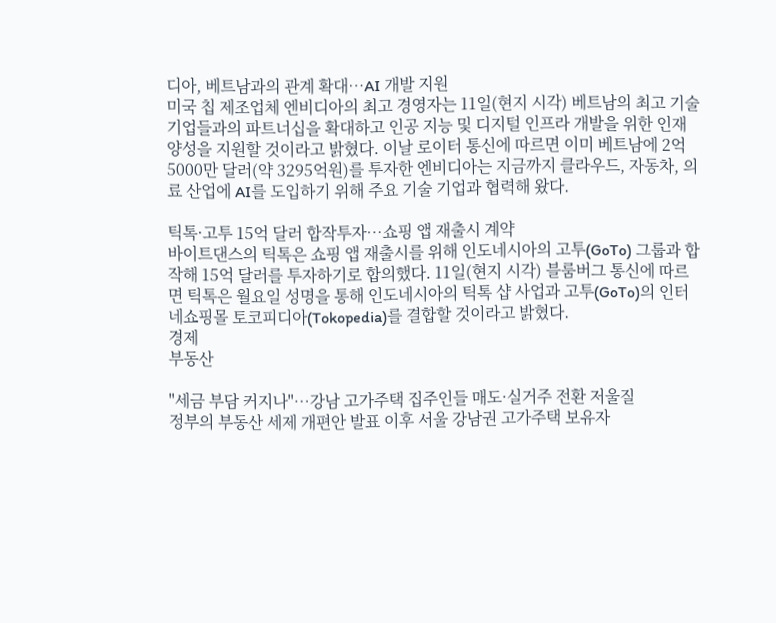디아, 베트남과의 관계 확대…AI 개발 지원
미국 칩 제조업체 엔비디아의 최고 경영자는 11일(현지 시각) 베트남의 최고 기술 기업들과의 파트너십을 확대하고 인공 지능 및 디지털 인프라 개발을 위한 인재 양성을 지원할 것이라고 밝혔다. 이날 로이터 통신에 따르면 이미 베트남에 2억 5000만 달러(약 3295억원)를 투자한 엔비디아는 지금까지 클라우드, 자동차, 의료 산업에 AI를 도입하기 위해 주요 기술 기업과 협력해 왔다.

틱톡·고투 15억 달러 합작투자…쇼핑 앱 재출시 계약
바이트댄스의 틱톡은 쇼핑 앱 재출시를 위해 인도네시아의 고투(GoTo) 그룹과 합작해 15억 달러를 투자하기로 합의했다. 11일(현지 시각) 블룸버그 통신에 따르면 틱톡은 월요일 성명을 통해 인도네시아의 틱톡 샵 사업과 고투(GoTo)의 인터네쇼핑몰 토코피디아(Tokopedia)를 결합할 것이라고 밝혔다.
경제
부동산

"세금 부담 커지나"…강남 고가주택 집주인들 매도·실거주 전환 저울질
정부의 부동산 세제 개편안 발표 이후 서울 강남권 고가주택 보유자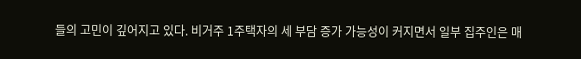들의 고민이 깊어지고 있다. 비거주 1주택자의 세 부담 증가 가능성이 커지면서 일부 집주인은 매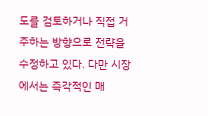도를 검토하거나 직접 거주하는 방향으로 전략을 수정하고 있다. 다만 시장에서는 즉각적인 매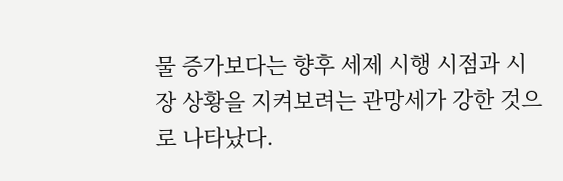물 증가보다는 향후 세제 시행 시점과 시장 상황을 지켜보려는 관망세가 강한 것으로 나타났다.